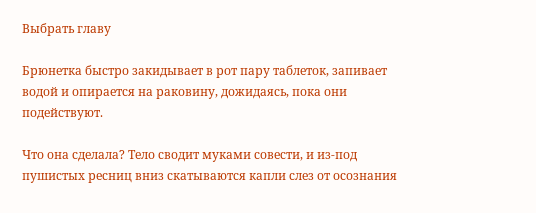Выбрать главу

Брюнетка быстро закидывает в рот пару таблеток, запивает водой и опирается на раковину, дожидаясь, пока они подействуют.

Что она сделала? Тело сводит муками совести, и из-под пушистых ресниц вниз скатываются капли слез от осознания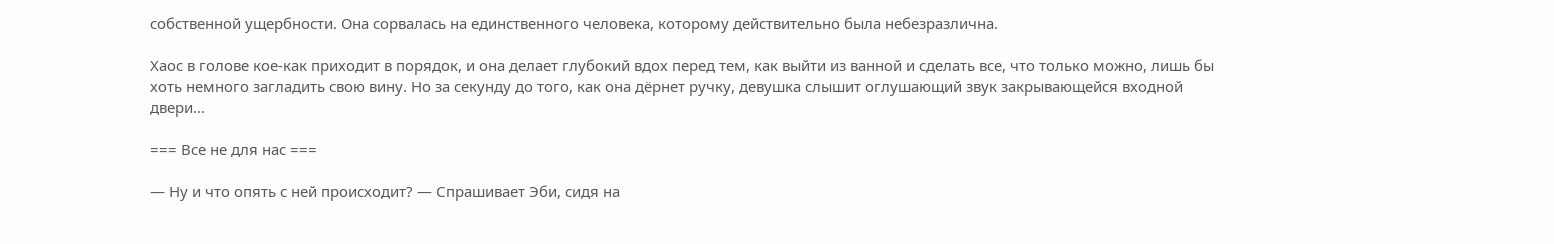собственной ущербности. Она сорвалась на единственного человека, которому действительно была небезразлична.

Хаос в голове кое-как приходит в порядок, и она делает глубокий вдох перед тем, как выйти из ванной и сделать все, что только можно, лишь бы хоть немного загладить свою вину. Но за секунду до того, как она дёрнет ручку, девушка слышит оглушающий звук закрывающейся входной двери…

=== Все не для нас ===

— Ну и что опять с ней происходит? — Спрашивает Эби, сидя на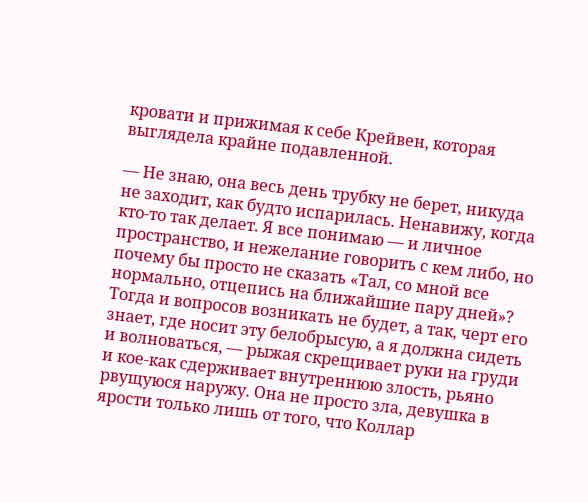кровати и прижимая к себе Крейвен, которая выглядела крайне подавленной.

— Не знаю, она весь день трубку не берет, никуда не заходит, как будто испарилась. Ненавижу, когда кто-то так делает. Я все понимаю — и личное пространство, и нежелание говорить с кем либо, но почему бы просто не сказать «Тал, со мной все нормально, отцепись на ближайшие пару дней»? Тогда и вопросов возникать не будет, а так, черт его знает, где носит эту белобрысую, а я должна сидеть и волноваться, — рыжая скрещивает руки на груди и кое-как сдерживает внутреннюю злость, рьяно рвущуюся наружу. Она не просто зла, девушка в ярости только лишь от того, что Коллар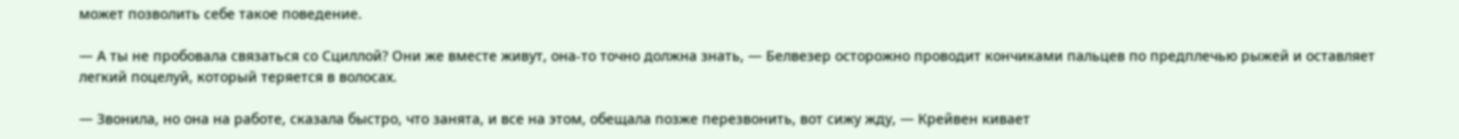может позволить себе такое поведение.

— А ты не пробовала связаться со Сциллой? Они же вместе живут, она-то точно должна знать, — Белвезер осторожно проводит кончиками пальцев по предплечью рыжей и оставляет легкий поцелуй, который теряется в волосах.

— Звонила, но она на работе, сказала быстро, что занята, и все на этом, обещала позже перезвонить, вот сижу жду, — Крейвен кивает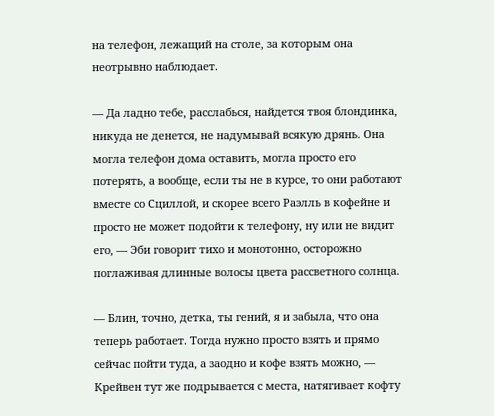на телефон, лежащий на столе, за которым она неотрывно наблюдает.

— Да ладно тебе, расслабься, найдется твоя блондинка, никуда не денется, не надумывай всякую дрянь. Она могла телефон дома оставить, могла просто его потерять, а вообще, если ты не в курсе, то они работают вместе со Сциллой, и скорее всего Раэлль в кофейне и просто не может подойти к телефону, ну или не видит его, — Эби говорит тихо и монотонно, осторожно поглаживая длинные волосы цвета рассветного солнца.

— Блин, точно, детка, ты гений, я и забыла, что она теперь работает. Тогда нужно просто взять и прямо сейчас пойти туда, а заодно и кофе взять можно, — Крейвен тут же подрывается с места, натягивает кофту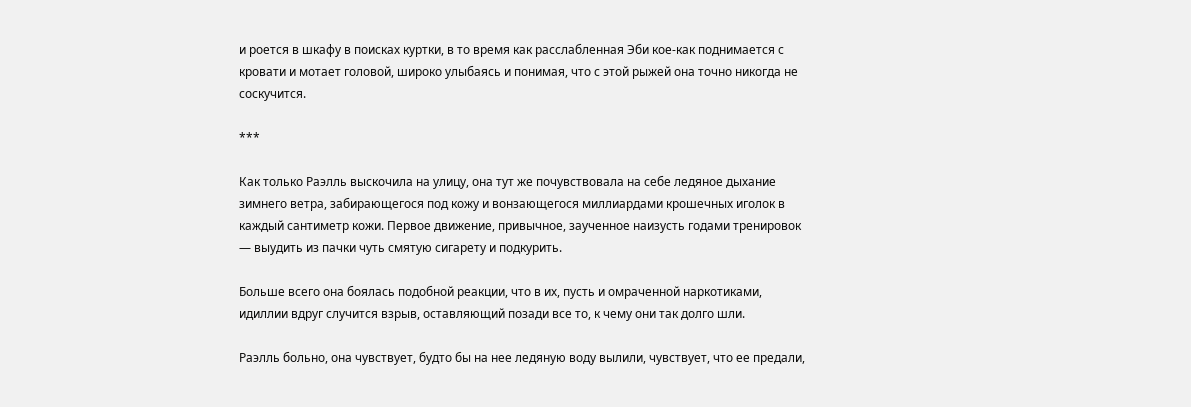и роется в шкафу в поисках куртки, в то время как расслабленная Эби кое-как поднимается с кровати и мотает головой, широко улыбаясь и понимая, что с этой рыжей она точно никогда не соскучится.

***

Как только Раэлль выскочила на улицу, она тут же почувствовала на себе ледяное дыхание зимнего ветра, забирающегося под кожу и вонзающегося миллиардами крошечных иголок в каждый сантиметр кожи. Первое движение, привычное, заученное наизусть годами тренировок — выудить из пачки чуть смятую сигарету и подкурить.

Больше всего она боялась подобной реакции, что в их, пусть и омраченной наркотиками, идиллии вдруг случится взрыв, оставляющий позади все то, к чему они так долго шли.

Раэлль больно, она чувствует, будто бы на нее ледяную воду вылили, чувствует, что ее предали,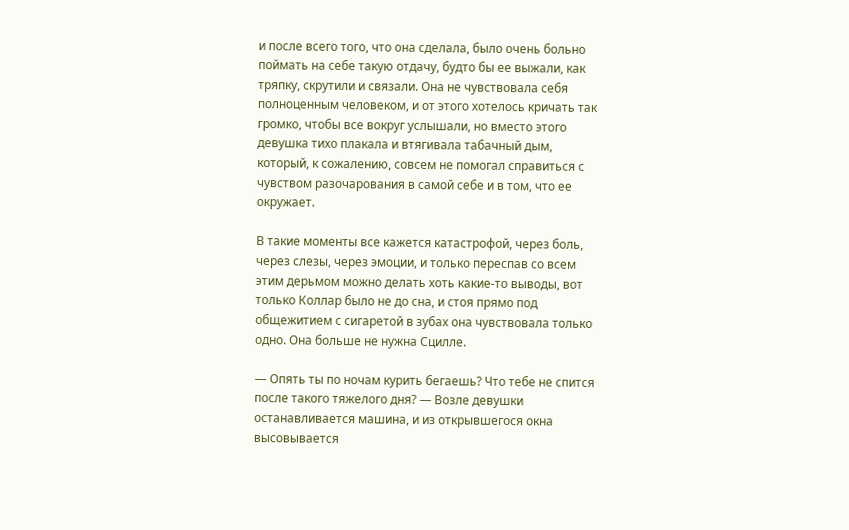и после всего того, что она сделала, было очень больно поймать на себе такую отдачу, будто бы ее выжали, как тряпку, скрутили и связали. Она не чувствовала себя полноценным человеком, и от этого хотелось кричать так громко, чтобы все вокруг услышали, но вместо этого девушка тихо плакала и втягивала табачный дым, который, к сожалению, совсем не помогал справиться с чувством разочарования в самой себе и в том, что ее окружает.

В такие моменты все кажется катастрофой, через боль, через слезы, через эмоции, и только переспав со всем этим дерьмом можно делать хоть какие-то выводы, вот только Коллар было не до сна, и стоя прямо под общежитием с сигаретой в зубах она чувствовала только одно. Она больше не нужна Сцилле.

— Опять ты по ночам курить бегаешь? Что тебе не спится после такого тяжелого дня? — Возле девушки останавливается машина, и из открывшегося окна высовывается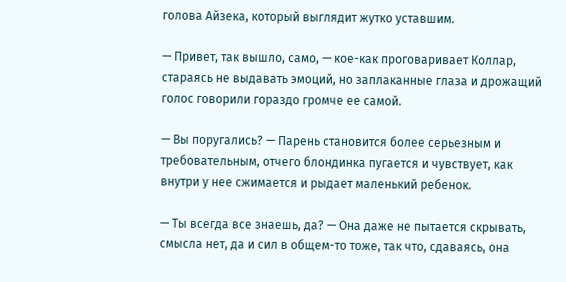голова Айзека, который выглядит жутко уставшим.

— Привет, так вышло, само, — кое-как проговаривает Коллар, стараясь не выдавать эмоций, но заплаканные глаза и дрожащий голос говорили гораздо громче ее самой.

— Вы поругались? — Парень становится более серьезным и требовательным, отчего блондинка пугается и чувствует, как внутри у нее сжимается и рыдает маленький ребенок.

— Ты всегда все знаешь, да? — Она даже не пытается скрывать, смысла нет, да и сил в общем-то тоже, так что, сдаваясь, она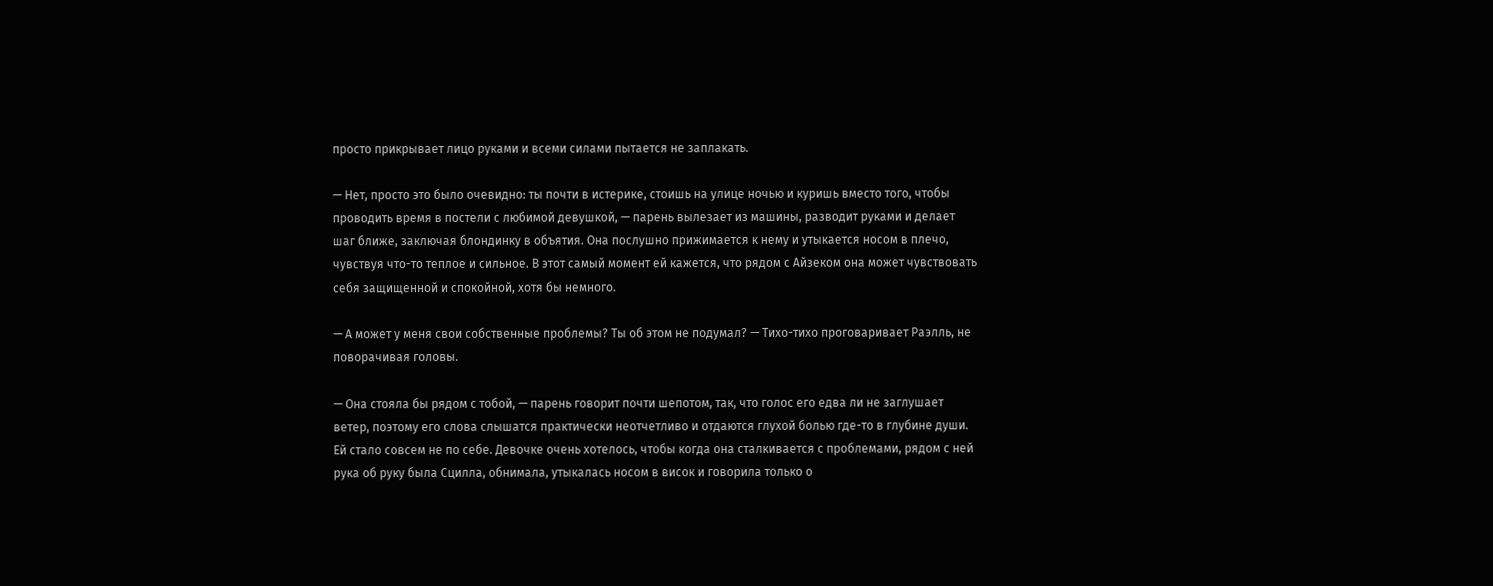просто прикрывает лицо руками и всеми силами пытается не заплакать.

— Нет, просто это было очевидно: ты почти в истерике, стоишь на улице ночью и куришь вместо того, чтобы проводить время в постели с любимой девушкой, — парень вылезает из машины, разводит руками и делает шаг ближе, заключая блондинку в объятия. Она послушно прижимается к нему и утыкается носом в плечо, чувствуя что-то теплое и сильное. В этот самый момент ей кажется, что рядом с Айзеком она может чувствовать себя защищенной и спокойной, хотя бы немного.

— А может у меня свои собственные проблемы? Ты об этом не подумал? — Тихо-тихо проговаривает Раэлль, не поворачивая головы.

— Она стояла бы рядом с тобой, — парень говорит почти шепотом, так, что голос его едва ли не заглушает ветер, поэтому его слова слышатся практически неотчетливо и отдаются глухой болью где-то в глубине души. Ей стало совсем не по себе. Девочке очень хотелось, чтобы когда она сталкивается с проблемами, рядом с ней рука об руку была Сцилла, обнимала, утыкалась носом в висок и говорила только о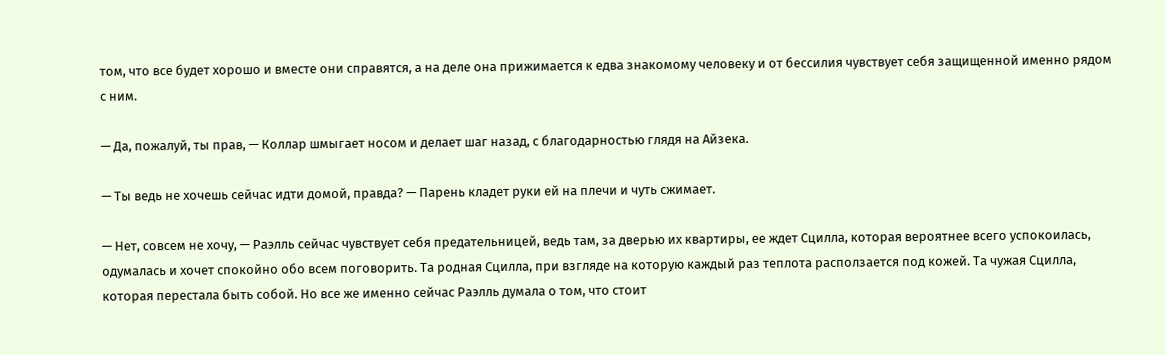том, что все будет хорошо и вместе они справятся, а на деле она прижимается к едва знакомому человеку и от бессилия чувствует себя защищенной именно рядом с ним.

— Да, пожалуй, ты прав, — Коллар шмыгает носом и делает шаг назад, с благодарностью глядя на Айзека.

— Ты ведь не хочешь сейчас идти домой, правда? — Парень кладет руки ей на плечи и чуть сжимает.

— Нет, совсем не хочу, — Раэлль сейчас чувствует себя предательницей, ведь там, за дверью их квартиры, ее ждет Сцилла, которая вероятнее всего успокоилась, одумалась и хочет спокойно обо всем поговорить. Та родная Сцилла, при взгляде на которую каждый раз теплота расползается под кожей. Та чужая Сцилла, которая перестала быть собой. Но все же именно сейчас Раэлль думала о том, что стоит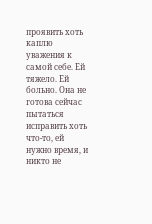проявить хоть каплю уважения к самой себе. Ей тяжело. Ей больно. Она не готова сейчас пытаться исправить хоть что-то, ей нужно время, и никто не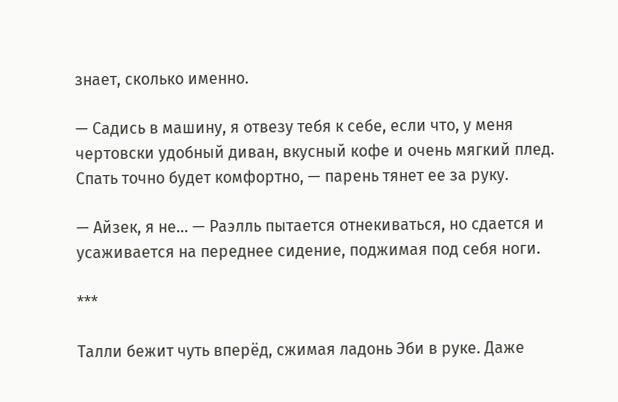знает, сколько именно.

— Садись в машину, я отвезу тебя к себе, если что, у меня чертовски удобный диван, вкусный кофе и очень мягкий плед. Спать точно будет комфортно, — парень тянет ее за руку.

— Айзек, я не… — Раэлль пытается отнекиваться, но сдается и усаживается на переднее сидение, поджимая под себя ноги.

***

Талли бежит чуть вперёд, сжимая ладонь Эби в руке. Даже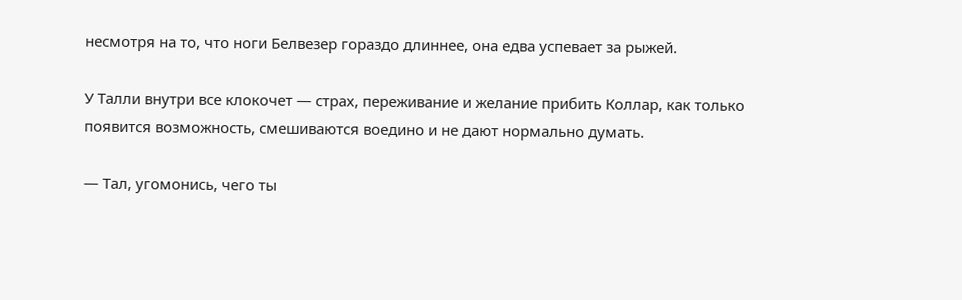несмотря на то, что ноги Белвезер гораздо длиннее, она едва успевает за рыжей.

У Талли внутри все клокочет — страх, переживание и желание прибить Коллар, как только появится возможность, смешиваются воедино и не дают нормально думать.

— Тал, угомонись, чего ты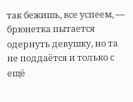так бежишь, все успеем, — брюнетка пытается одернуть девушку, но та не поддаётся и только с ещё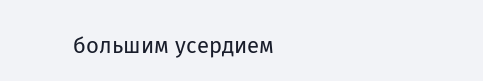большим усердием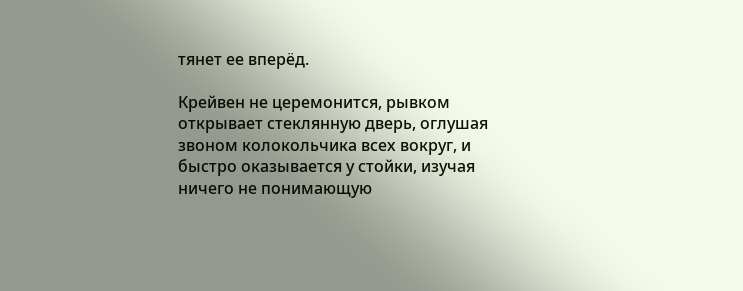тянет ее вперёд.

Крейвен не церемонится, рывком открывает стеклянную дверь, оглушая звоном колокольчика всех вокруг, и быстро оказывается у стойки, изучая ничего не понимающую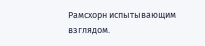Рамсхорн испытывающим взглядом.